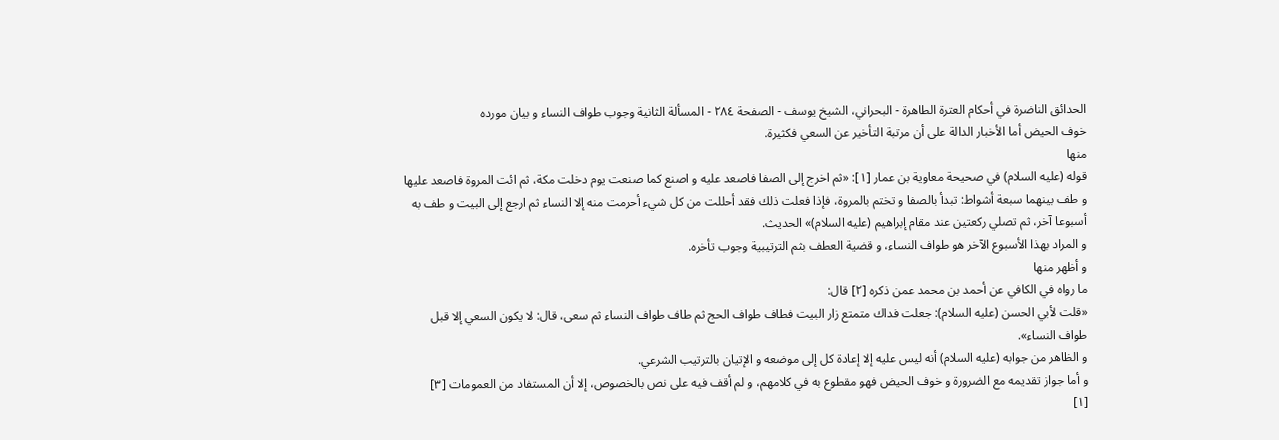الحدائق الناضرة في أحكام العترة الطاهرة - البحراني، الشيخ يوسف - الصفحة ٢٨٤ - المسألة الثانية وجوب طواف النساء و بيان مورده
خوف الحيض أما الأخبار الدالة على أن مرتبة التأخير عن السعي فكثيرة.
منها
قوله (عليه السلام) في صحيحة معاوية بن عمار [١]: «ثم اخرج إلى الصفا فاصعد عليه و اصنع كما صنعت يوم دخلت مكة، ثم ائت المروة فاصعد عليها و طف بينهما سبعة أشواط: تبدأ بالصفا و تختم بالمروة، فإذا فعلت ذلك فقد أحللت من كل شيء أحرمت منه إلا النساء ثم ارجع إلى البيت و طف به أسبوعا آخر، ثم تصلي ركعتين عند مقام إبراهيم (عليه السلام)» الحديث.
و المراد بهذا الأسبوع الآخر هو طواف النساء، و قضية العطف بثم الترتيبية وجوب تأخره.
و أظهر منها
ما رواه في الكافي عن أحمد بن محمد عمن ذكره [٢] قال:
«قلت لأبي الحسن (عليه السلام): جعلت فداك متمتع زار البيت فطاف طواف الحج ثم طاف طواف النساء ثم سعى، قال: لا يكون السعي إلا قبل طواف النساء».
و الظاهر من جوابه (عليه السلام) أنه ليس عليه إلا إعادة كل إلى موضعه و الإتيان بالترتيب الشرعي.
و أما جواز تقديمه مع الضرورة و خوف الحيض فهو مقطوع به في كلامهم، و لم أقف فيه على نص بالخصوص، إلا أن المستفاد من العمومات [٣]
[١]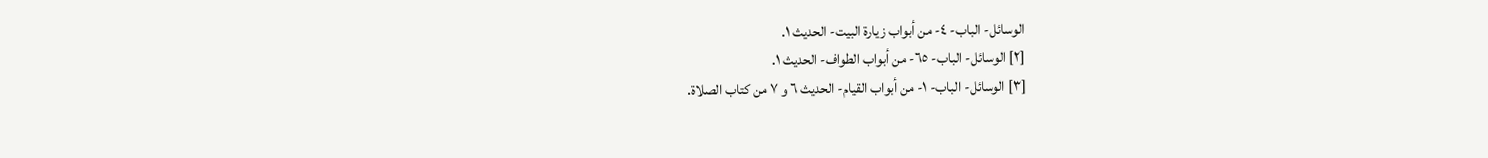الوسائل- الباب- ٤- من أبواب زيارة البيت- الحديث ١.
[٢] الوسائل- الباب- ٦٥- من أبواب الطواف- الحديث ١.
[٣] الوسائل- الباب- ١- من أبواب القيام- الحديث ٦ و ٧ من كتاب الصلاة.